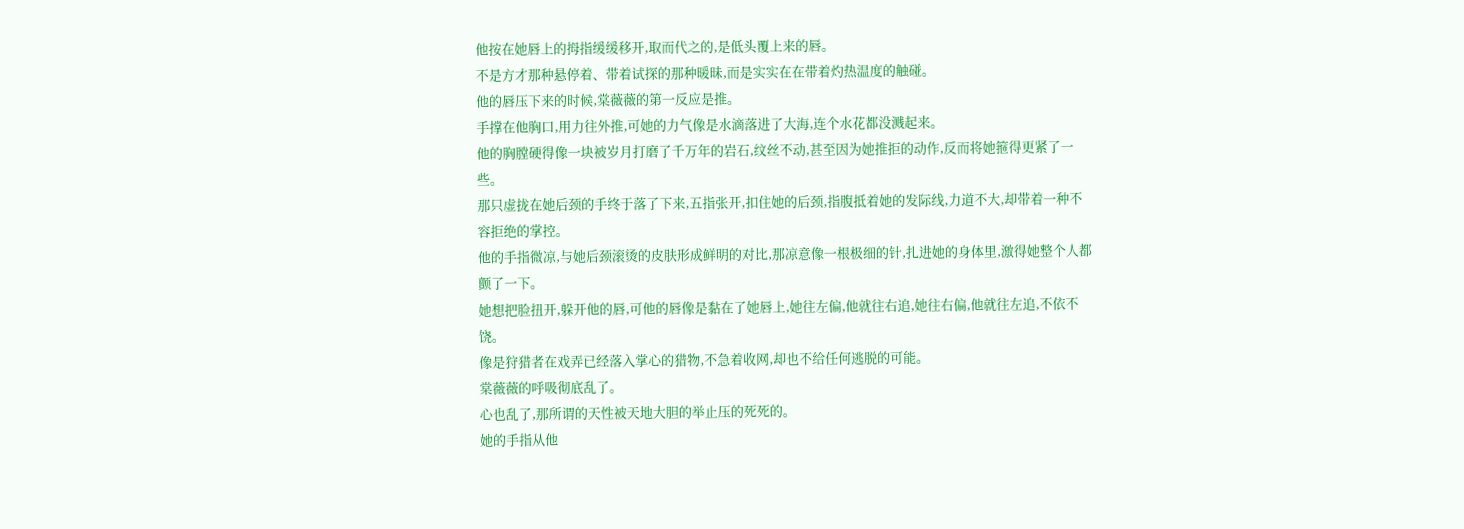他按在她唇上的拇指缓缓移开,取而代之的,是低头覆上来的唇。
不是方才那种悬停着、带着试探的那种暖昧,而是实实在在带着灼热温度的触碰。
他的唇压下来的时候,棠薇薇的第一反应是推。
手撑在他胸口,用力往外推,可她的力气像是水滴落进了大海,连个水花都没溅起来。
他的胸膛硬得像一块被岁月打磨了千万年的岩石,纹丝不动,甚至因为她推拒的动作,反而将她箍得更紧了一些。
那只虚拢在她后颈的手终于落了下来,五指张开,扣住她的后颈,指腹抵着她的发际线,力道不大,却带着一种不容拒绝的掌控。
他的手指微凉,与她后颈滚烫的皮肤形成鲜明的对比,那凉意像一根极细的针,扎进她的身体里,激得她整个人都颤了一下。
她想把脸扭开,躲开他的唇,可他的唇像是黏在了她唇上,她往左偏,他就往右追,她往右偏,他就往左追,不依不饶。
像是狩猎者在戏弄已经落入掌心的猎物,不急着收网,却也不给任何逃脱的可能。
棠薇薇的呼吸彻底乱了。
心也乱了,那所谓的天性被天地大胆的举止压的死死的。
她的手指从他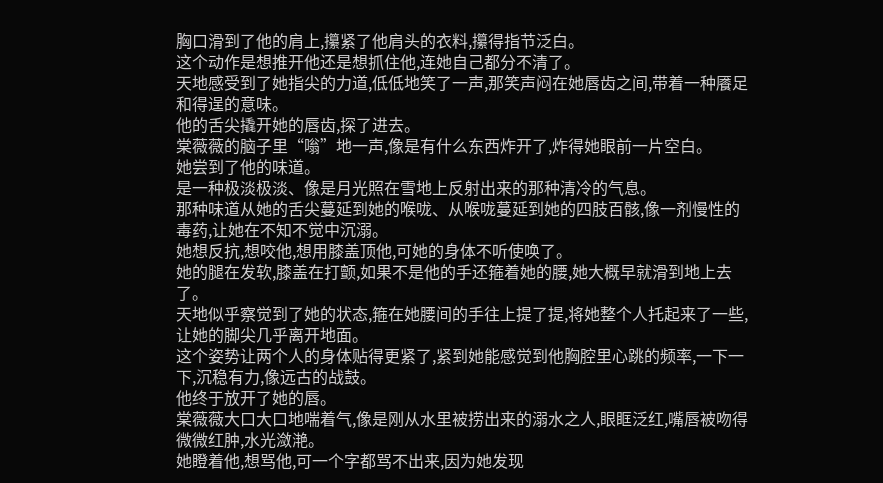胸口滑到了他的肩上,攥紧了他肩头的衣料,攥得指节泛白。
这个动作是想推开他还是想抓住他,连她自己都分不清了。
天地感受到了她指尖的力道,低低地笑了一声,那笑声闷在她唇齿之间,带着一种餍足和得逞的意味。
他的舌尖撬开她的唇齿,探了进去。
棠薇薇的脑子里“嗡”地一声,像是有什么东西炸开了,炸得她眼前一片空白。
她尝到了他的味道。
是一种极淡极淡、像是月光照在雪地上反射出来的那种清冷的气息。
那种味道从她的舌尖蔓延到她的喉咙、从喉咙蔓延到她的四肢百骸,像一剂慢性的毒药,让她在不知不觉中沉溺。
她想反抗,想咬他,想用膝盖顶他,可她的身体不听使唤了。
她的腿在发软,膝盖在打颤,如果不是他的手还箍着她的腰,她大概早就滑到地上去了。
天地似乎察觉到了她的状态,箍在她腰间的手往上提了提,将她整个人托起来了一些,让她的脚尖几乎离开地面。
这个姿势让两个人的身体贴得更紧了,紧到她能感觉到他胸腔里心跳的频率,一下一下,沉稳有力,像远古的战鼓。
他终于放开了她的唇。
棠薇薇大口大口地喘着气,像是刚从水里被捞出来的溺水之人,眼眶泛红,嘴唇被吻得微微红肿,水光潋滟。
她瞪着他,想骂他,可一个字都骂不出来,因为她发现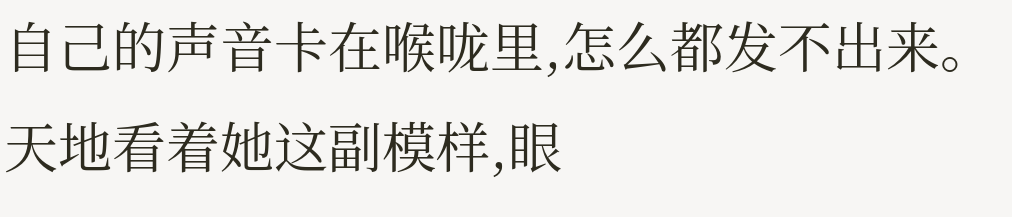自己的声音卡在喉咙里,怎么都发不出来。
天地看着她这副模样,眼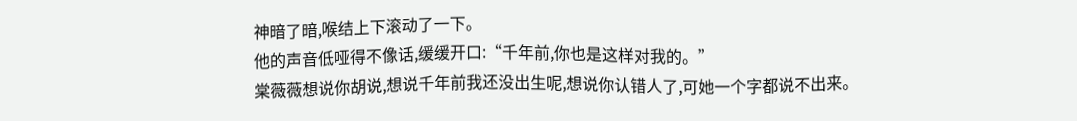神暗了暗,喉结上下滚动了一下。
他的声音低哑得不像话,缓缓开口:“千年前,你也是这样对我的。”
棠薇薇想说你胡说,想说千年前我还没出生呢,想说你认错人了,可她一个字都说不出来。